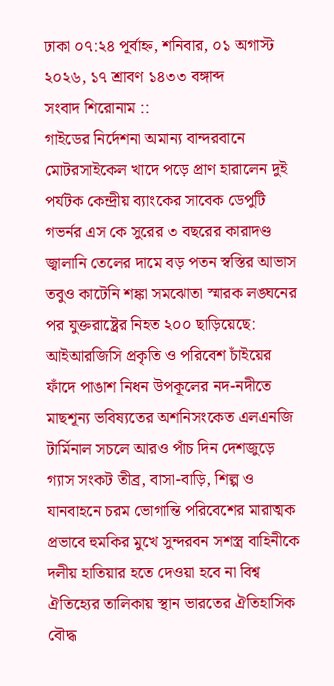ঢাকা ০৭:২৪ পূর্বাহ্ন, শনিবার, ০১ অগাস্ট ২০২৬, ১৭ শ্রাবণ ১৪৩৩ বঙ্গাব্দ
সংবাদ শিরোনাম ::
গাইডের নির্দেশনা অমান্য বান্দরবানে মোটরসাইকেল খাদে পড়ে প্রাণ হারালেন দুই পর্যটক কেন্দ্রীয় ব্যাংকের সাবেক ডেপুটি গভর্নর এস কে সুরের ৩ বছরের কারাদণ্ড জ্বালানি তেলের দামে বড় পতন স্বস্তির আভাস তবুও কাটেনি শঙ্কা সমঝোতা স্মারক লঙ্ঘনের পর যুক্তরাষ্ট্রের নিহত ২০০ ছাড়িয়েছে: আইআরজিসি প্রকৃতি ও পরিবেশ চাঁইয়ের ফাঁদে পাঙাশ নিধন উপকূলের নদ-নদীতে মাছশূন্য ভবিষ্যতের অশনিসংকেত এলএনজি টার্মিনাল সচলে আরও পাঁচ দিন দেশজুড়ে গ্যাস সংকট তীব্র, বাসা-বাড়ি, শিল্প ও যানবাহনে চরম ভোগান্তি পরিবেশের মারাত্মক প্রভাবে হুমকির মুখে সুন্দরবন সশস্ত্র বাহিনীকে দলীয় হাতিয়ার হতে দেওয়া হবে না বিশ্ব ঐতিহ্যের তালিকায় স্থান ভারতের ঐতিহাসিক বৌদ্ধ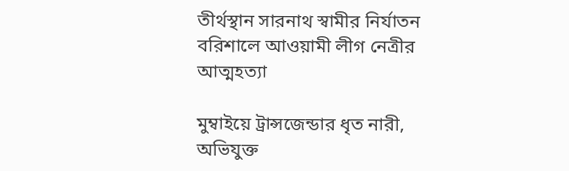তীর্থস্থান সারনাথ স্বামীর নির্যাতন বরিশালে আওয়ামী লীগ নেত্রীর আত্মহত্যা

মুম্বাইয়ে ট্রান্সজেন্ডার ধৃত নারী,  অভিযুক্ত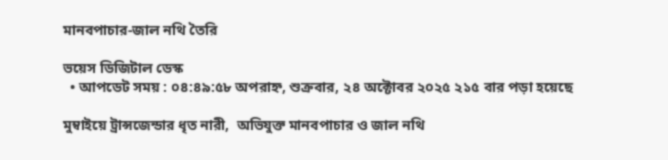মানবপাচার-জাল নথি তৈরি

ভয়েস ডিজিটাল ডেস্ক
  • আপডেট সময় : ০৪:৪৯:৫৮ অপরাহ্ন, শুক্রবার, ২৪ অক্টোবর ২০২৫ ২১৫ বার পড়া হয়েছে

মুম্বাইয়ে ট্রান্সজেন্ডার ধৃত নারী,  অভিযুক্ত মানবপাচার ও জাল নথি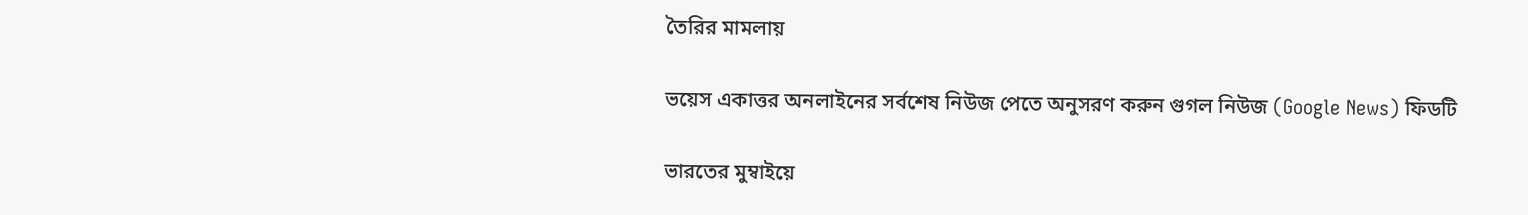তৈরির মামলায়

ভয়েস একাত্তর অনলাইনের সর্বশেষ নিউজ পেতে অনুসরণ করুন গুগল নিউজ (Google News) ফিডটি

ভারতের মুম্বাইয়ে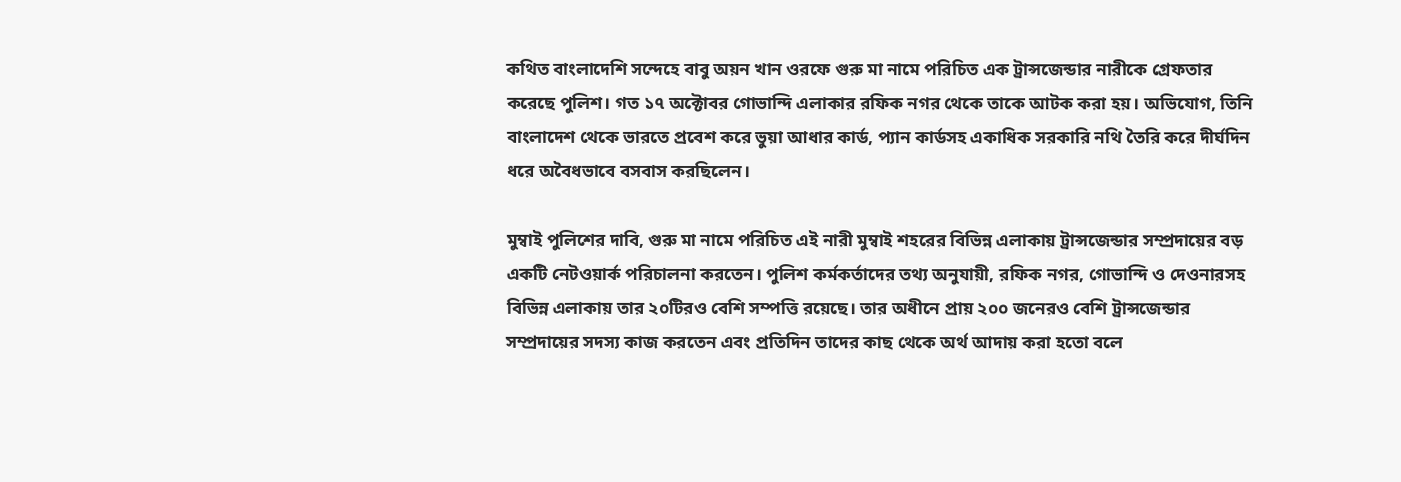কথিত বাংলাদেশি সন্দেহে বাবু অয়ন খান ওরফে গুরু মা নামে পরিচিত এক ট্রান্সজেন্ডার নারীকে গ্রেফতার করেছে পুলিশ। গত ১৭ অক্টোবর গোভান্দি এলাকার রফিক নগর থেকে তাকে আটক করা হয়। অভিযোগ, তিনি বাংলাদেশ থেকে ভারতে প্রবেশ করে ভুয়া আধার কার্ড, প্যান কার্ডসহ একাধিক সরকারি নথি তৈরি করে দীর্ঘদিন ধরে অবৈধভাবে বসবাস করছিলেন।

মুম্বাই পুলিশের দাবি, গুরু মা নামে পরিচিত এই নারী মুম্বাই শহরের বিভিন্ন এলাকায় ট্রান্সজেন্ডার সম্প্রদায়ের বড় একটি নেটওয়ার্ক পরিচালনা করতেন। পুলিশ কর্মকর্তাদের তথ্য অনুযায়ী, রফিক নগর, গোভান্দি ও দেওনারসহ বিভিন্ন এলাকায় তার ২০টিরও বেশি সম্পত্তি রয়েছে। তার অধীনে প্রায় ২০০ জনেরও বেশি ট্রান্সজেন্ডার সম্প্রদায়ের সদস্য কাজ করতেন এবং প্রতিদিন তাদের কাছ থেকে অর্থ আদায় করা হতো বলে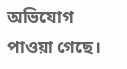অভিযোগ পাওয়া গেছে।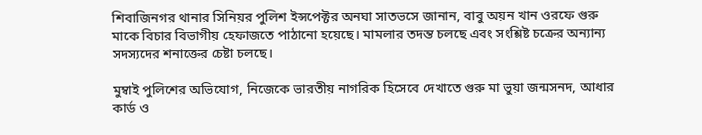শিবাজিনগর থানার সিনিয়র পুলিশ ইন্সপেক্টর অনঘা সাতভসে জানান, বাবু অয়ন খান ওরফে গুরু মাকে বিচার বিভাগীয় হেফাজতে পাঠানো হয়েছে। মামলার তদন্ত চলছে এবং সংশ্লিষ্ট চক্রের অন্যান্য সদস্যদের শনাক্তের চেষ্টা চলছে।

মুম্বাই পুলিশের অভিযোগ, নিজেকে ভারতীয় নাগরিক হিসেবে দেখাতে গুরু মা ভুয়া জন্মসনদ, আধার কার্ড ও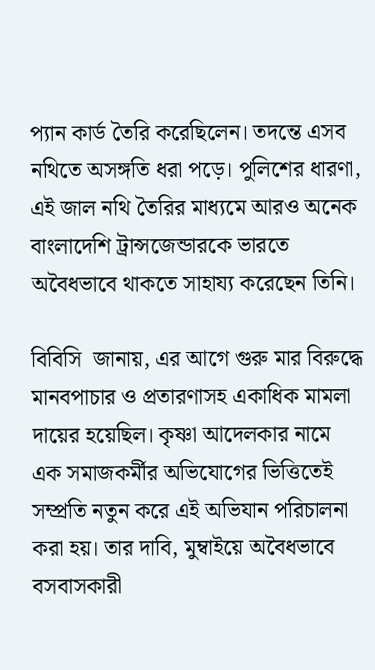প্যান কার্ড তৈরি করেছিলেন। তদন্তে এসব নথিতে অসঙ্গতি ধরা পড়ে। পুলিশের ধারণা, এই জাল নথি তৈরির মাধ্যমে আরও অনেক বাংলাদেশি ট্রান্সজেন্ডারকে ভারতে অবৈধভাবে থাকতে সাহায্য করেছেন তিনি।

বিবিসি  জানায়, এর আগে গুরু মার বিরুদ্ধে মানবপাচার ও প্রতারণাসহ একাধিক মামলা দায়ের হয়েছিল। কৃষ্ণা আদেলকার নামে এক সমাজকর্মীর অভিযোগের ভিত্তিতেই সম্প্রতি নতুন করে এই অভিযান পরিচালনা করা হয়। তার দাবি, মুম্বাইয়ে অবৈধভাবে বসবাসকারী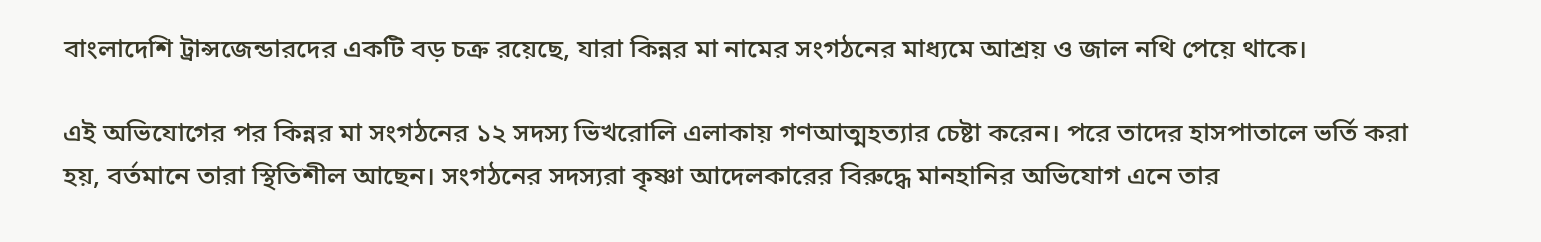বাংলাদেশি ট্রান্সজেন্ডারদের একটি বড় চক্র রয়েছে, যারা কিন্নর মা নামের সংগঠনের মাধ্যমে আশ্রয় ও জাল নথি পেয়ে থাকে।

এই অভিযোগের পর কিন্নর মা সংগঠনের ১২ সদস্য ভিখরোলি এলাকায় গণআত্মহত্যার চেষ্টা করেন। পরে তাদের হাসপাতালে ভর্তি করা হয়, বর্তমানে তারা স্থিতিশীল আছেন। সংগঠনের সদস্যরা কৃষ্ণা আদেলকারের বিরুদ্ধে মানহানির অভিযোগ এনে তার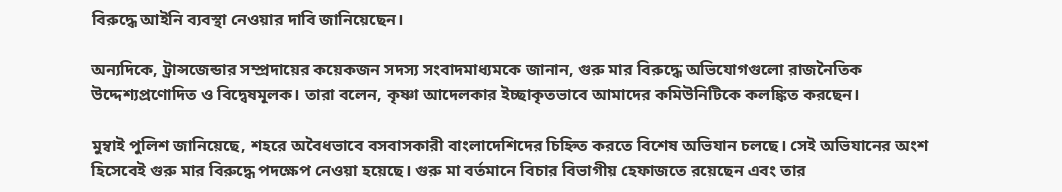বিরুদ্ধে আইনি ব্যবস্থা নেওয়ার দাবি জানিয়েছেন।

অন্যদিকে, ট্রান্সজেন্ডার সম্প্রদায়ের কয়েকজন সদস্য সংবাদমাধ্যমকে জানান, গুরু মার বিরুদ্ধে অভিযোগগুলো রাজনৈতিক উদ্দেশ্যপ্রণোদিত ও বিদ্বেষমূলক। তারা বলেন, কৃষ্ণা আদেলকার ইচ্ছাকৃতভাবে আমাদের কমিউনিটিকে কলঙ্কিত করছেন।

মুম্বাই পুলিশ জানিয়েছে, শহরে অবৈধভাবে বসবাসকারী বাংলাদেশিদের চিহ্নিত করতে বিশেষ অভিযান চলছে। সেই অভিযানের অংশ হিসেবেই গুরু মার বিরুদ্ধে পদক্ষেপ নেওয়া হয়েছে। গুরু মা বর্তমানে বিচার বিভাগীয় হেফাজতে রয়েছেন এবং তার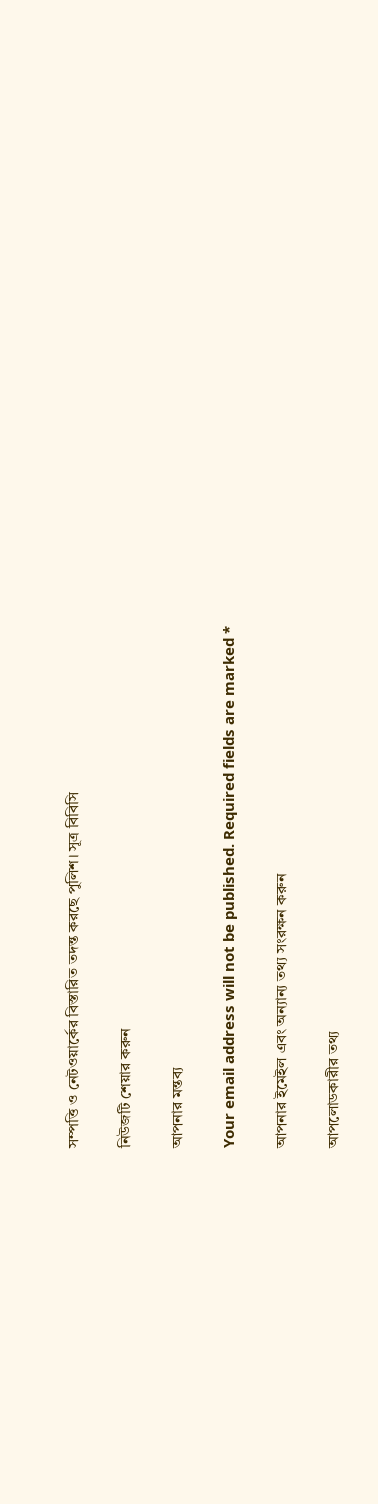সম্পত্তি ও নেটওয়ার্কের বিস্তারিত তদন্ত করছে পুলিশ। সূত্র বিবিসি

নিউজটি শেয়ার করুন

আপনার মন্তব্য

Your email address will not be published. Required fields are marked *

আপনার ইমেইল এবং অন্যান্য তথ্য সংরক্ষন করুন

আপলোডকারীর তথ্য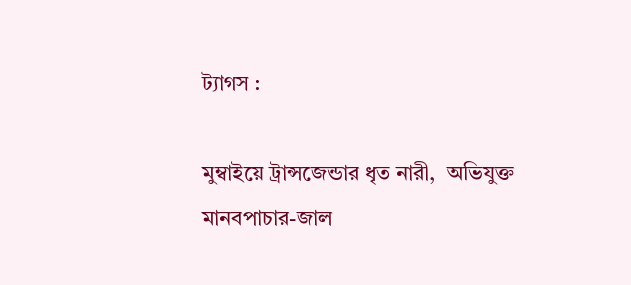ট্যাগস :

মুম্বাইয়ে ট্রান্সজেন্ডার ধৃত নারী,  অভিযুক্ত মানবপাচার-জাল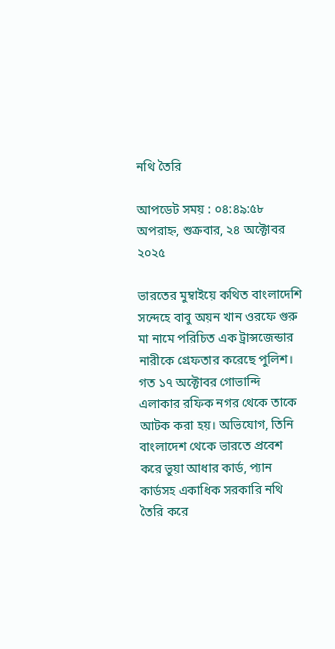নথি তৈরি

আপডেট সময় : ০৪:৪৯:৫৮ অপরাহ্ন, শুক্রবার, ২৪ অক্টোবর ২০২৫

ভারতের মুম্বাইয়ে কথিত বাংলাদেশি সন্দেহে বাবু অয়ন খান ওরফে গুরু মা নামে পরিচিত এক ট্রান্সজেন্ডার নারীকে গ্রেফতার করেছে পুলিশ। গত ১৭ অক্টোবর গোভান্দি এলাকার রফিক নগর থেকে তাকে আটক করা হয়। অভিযোগ, তিনি বাংলাদেশ থেকে ভারতে প্রবেশ করে ভুয়া আধার কার্ড, প্যান কার্ডসহ একাধিক সরকারি নথি তৈরি করে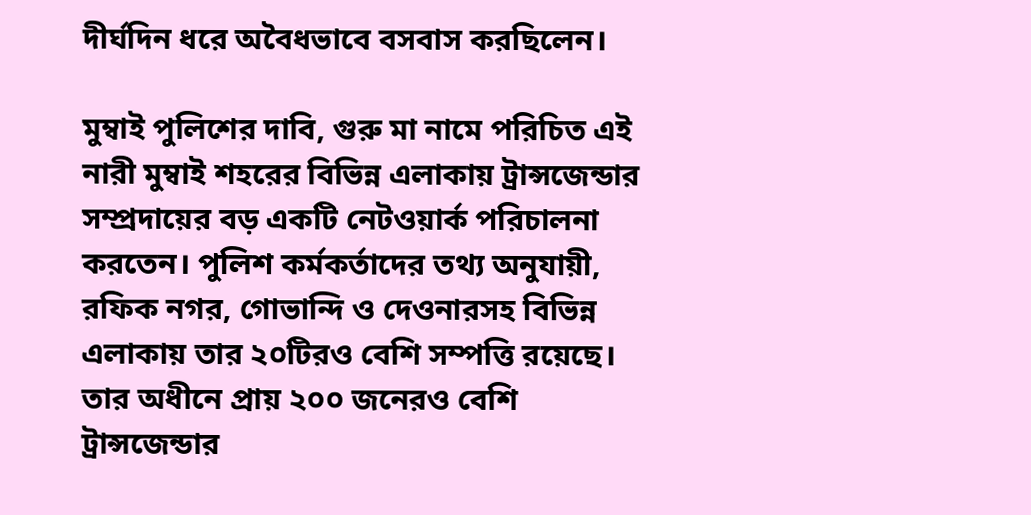দীর্ঘদিন ধরে অবৈধভাবে বসবাস করছিলেন।

মুম্বাই পুলিশের দাবি, গুরু মা নামে পরিচিত এই নারী মুম্বাই শহরের বিভিন্ন এলাকায় ট্রান্সজেন্ডার সম্প্রদায়ের বড় একটি নেটওয়ার্ক পরিচালনা করতেন। পুলিশ কর্মকর্তাদের তথ্য অনুযায়ী, রফিক নগর, গোভান্দি ও দেওনারসহ বিভিন্ন এলাকায় তার ২০টিরও বেশি সম্পত্তি রয়েছে। তার অধীনে প্রায় ২০০ জনেরও বেশি ট্রান্সজেন্ডার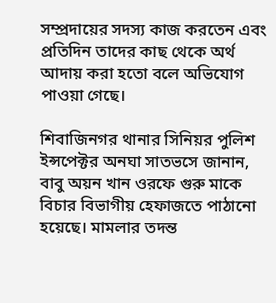সম্প্রদায়ের সদস্য কাজ করতেন এবং প্রতিদিন তাদের কাছ থেকে অর্থ আদায় করা হতো বলে অভিযোগ পাওয়া গেছে।

শিবাজিনগর থানার সিনিয়র পুলিশ ইন্সপেক্টর অনঘা সাতভসে জানান, বাবু অয়ন খান ওরফে গুরু মাকে বিচার বিভাগীয় হেফাজতে পাঠানো হয়েছে। মামলার তদন্ত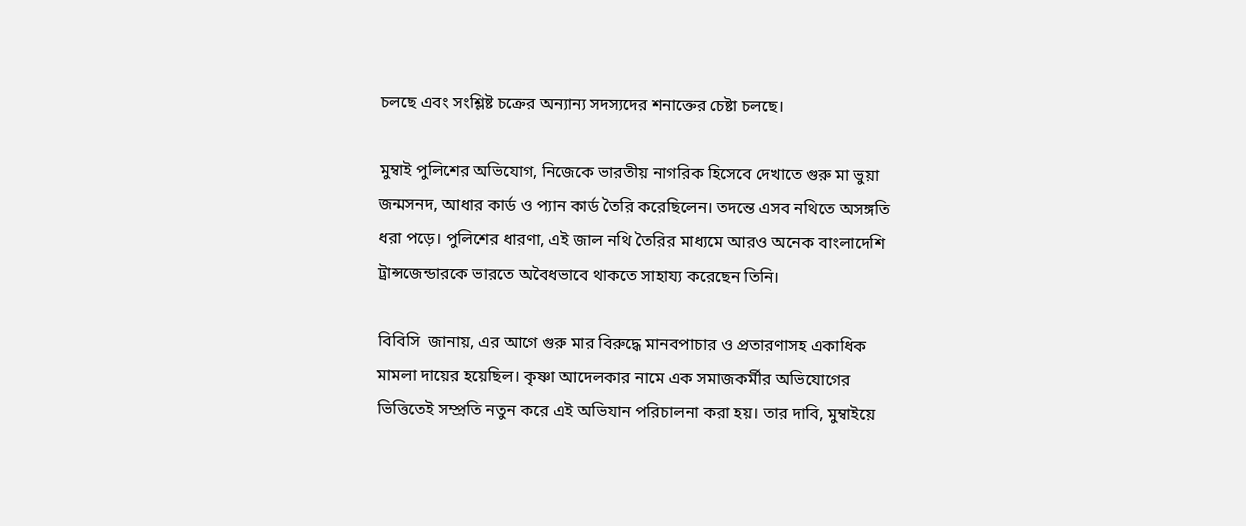চলছে এবং সংশ্লিষ্ট চক্রের অন্যান্য সদস্যদের শনাক্তের চেষ্টা চলছে।

মুম্বাই পুলিশের অভিযোগ, নিজেকে ভারতীয় নাগরিক হিসেবে দেখাতে গুরু মা ভুয়া জন্মসনদ, আধার কার্ড ও প্যান কার্ড তৈরি করেছিলেন। তদন্তে এসব নথিতে অসঙ্গতি ধরা পড়ে। পুলিশের ধারণা, এই জাল নথি তৈরির মাধ্যমে আরও অনেক বাংলাদেশি ট্রান্সজেন্ডারকে ভারতে অবৈধভাবে থাকতে সাহায্য করেছেন তিনি।

বিবিসি  জানায়, এর আগে গুরু মার বিরুদ্ধে মানবপাচার ও প্রতারণাসহ একাধিক মামলা দায়ের হয়েছিল। কৃষ্ণা আদেলকার নামে এক সমাজকর্মীর অভিযোগের ভিত্তিতেই সম্প্রতি নতুন করে এই অভিযান পরিচালনা করা হয়। তার দাবি, মুম্বাইয়ে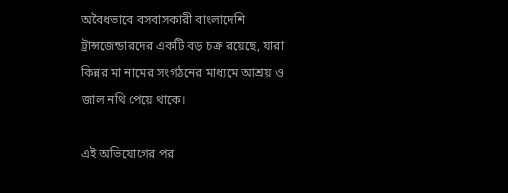অবৈধভাবে বসবাসকারী বাংলাদেশি ট্রান্সজেন্ডারদের একটি বড় চক্র রয়েছে, যারা কিন্নর মা নামের সংগঠনের মাধ্যমে আশ্রয় ও জাল নথি পেয়ে থাকে।

এই অভিযোগের পর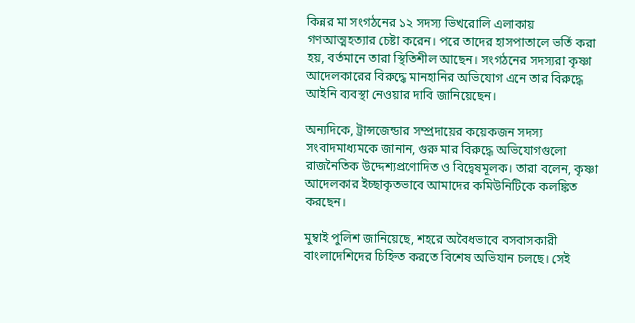কিন্নর মা সংগঠনের ১২ সদস্য ভিখরোলি এলাকায় গণআত্মহত্যার চেষ্টা করেন। পরে তাদের হাসপাতালে ভর্তি করা হয়, বর্তমানে তারা স্থিতিশীল আছেন। সংগঠনের সদস্যরা কৃষ্ণা আদেলকারের বিরুদ্ধে মানহানির অভিযোগ এনে তার বিরুদ্ধে আইনি ব্যবস্থা নেওয়ার দাবি জানিয়েছেন।

অন্যদিকে, ট্রান্সজেন্ডার সম্প্রদায়ের কয়েকজন সদস্য সংবাদমাধ্যমকে জানান, গুরু মার বিরুদ্ধে অভিযোগগুলো রাজনৈতিক উদ্দেশ্যপ্রণোদিত ও বিদ্বেষমূলক। তারা বলেন, কৃষ্ণা আদেলকার ইচ্ছাকৃতভাবে আমাদের কমিউনিটিকে কলঙ্কিত করছেন।

মুম্বাই পুলিশ জানিয়েছে, শহরে অবৈধভাবে বসবাসকারী বাংলাদেশিদের চিহ্নিত করতে বিশেষ অভিযান চলছে। সেই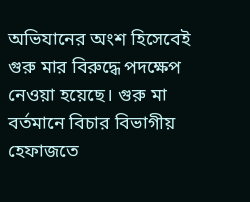অভিযানের অংশ হিসেবেই গুরু মার বিরুদ্ধে পদক্ষেপ নেওয়া হয়েছে। গুরু মা বর্তমানে বিচার বিভাগীয় হেফাজতে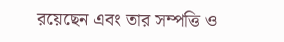রয়েছেন এবং তার সম্পত্তি ও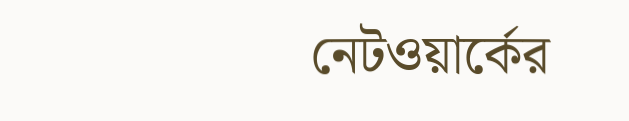নেটওয়ার্কের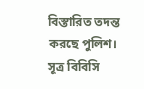বিস্তারিত তদন্ত করছে পুলিশ। সূত্র বিবিসি